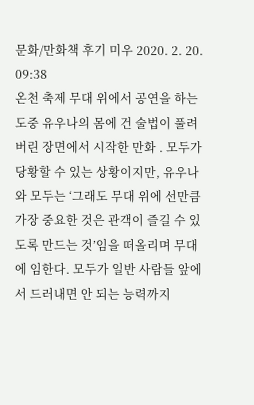문화/만화책 후기 미우 2020. 2. 20. 09:38
온천 축제 무대 위에서 공연을 하는 도중 유우나의 몸에 건 술법이 풀려버린 장면에서 시작한 만화 . 모두가 당황할 수 있는 상황이지만, 유우나와 모두는 ‘그래도 무대 위에 선만큼 가장 중요한 것은 관객이 즐길 수 있도록 만드는 것’임을 떠올리며 무대에 임한다. 모두가 일반 사람들 앞에서 드러내면 안 되는 능력까지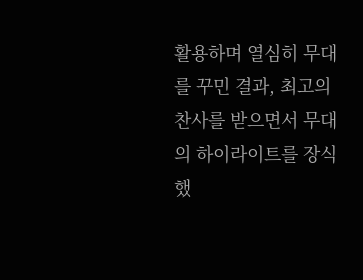활용하며 열심히 무대를 꾸민 결과, 최고의 찬사를 받으면서 무대의 하이라이트를 장식했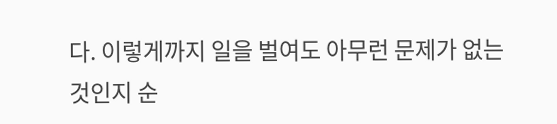다. 이렇게까지 일을 벌여도 아무런 문제가 없는 것인지 순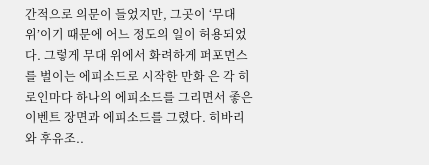간적으로 의문이 들었지만, 그곳이 ‘무대 위’이기 때문에 어느 정도의 일이 허용되었다. 그렇게 무대 위에서 화려하게 퍼포먼스를 벌이는 에피소드로 시작한 만화 은 각 히로인마다 하나의 에피소드를 그리면서 좋은 이벤트 장면과 에피소드를 그렸다. 히바리와 후유조..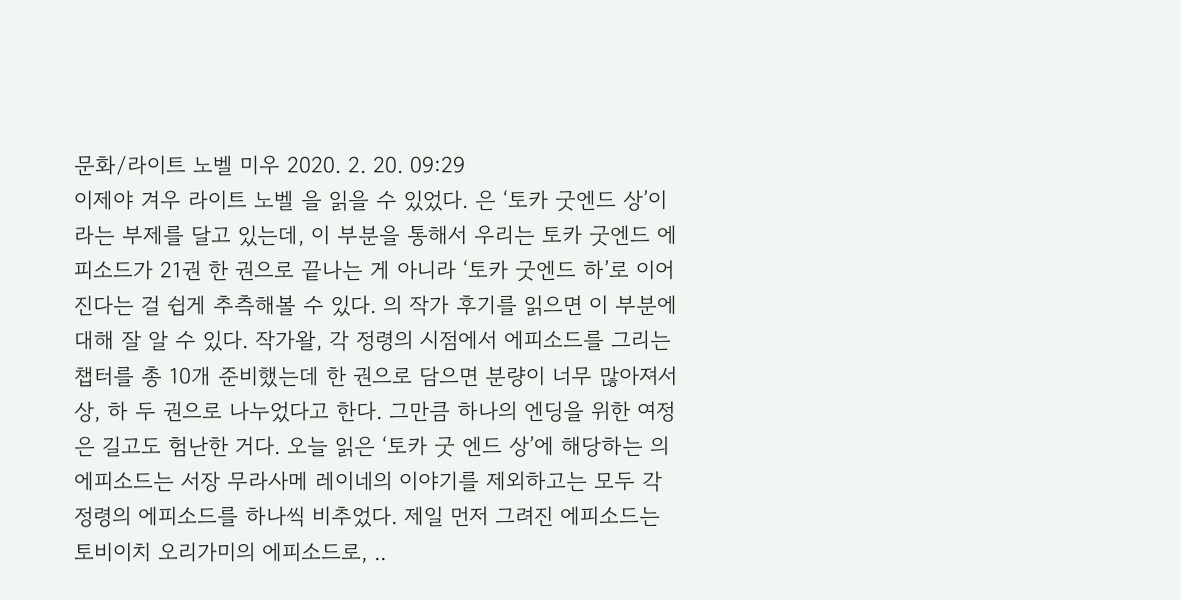문화/라이트 노벨 미우 2020. 2. 20. 09:29
이제야 겨우 라이트 노벨 을 읽을 수 있었다. 은 ‘토카 굿엔드 상’이라는 부제를 달고 있는데, 이 부분을 통해서 우리는 토카 굿엔드 에피소드가 21권 한 권으로 끝나는 게 아니라 ‘토카 굿엔드 하’로 이어진다는 걸 쉽게 추측해볼 수 있다. 의 작가 후기를 읽으면 이 부분에 대해 잘 알 수 있다. 작가왈, 각 정령의 시점에서 에피소드를 그리는 챕터를 총 10개 준비했는데 한 권으로 담으면 분량이 너무 많아져서 상, 하 두 권으로 나누었다고 한다. 그만큼 하나의 엔딩을 위한 여정은 길고도 험난한 거다. 오늘 읽은 ‘토카 굿 엔드 상’에 해당하는 의 에피소드는 서장 무라사메 레이네의 이야기를 제외하고는 모두 각 정령의 에피소드를 하나씩 비추었다. 제일 먼저 그려진 에피소드는 토비이치 오리가미의 에피소드로, ..